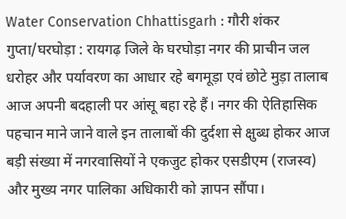Water Conservation Chhattisgarh : गौरी शंकर गुप्ता/घरघोड़ा : रायगढ़ जिले के घरघोड़ा नगर की प्राचीन जल धरोहर और पर्यावरण का आधार रहे बगमूड़ा एवं छोटे मुड़ा तालाब आज अपनी बदहाली पर आंसू बहा रहे हैं। नगर की ऐतिहासिक पहचान माने जाने वाले इन तालाबों की दुर्दशा से क्षुब्ध होकर आज बड़ी संख्या में नगरवासियों ने एकजुट होकर एसडीएम (राजस्व) और मुख्य नगर पालिका अधिकारी को ज्ञापन सौंपा।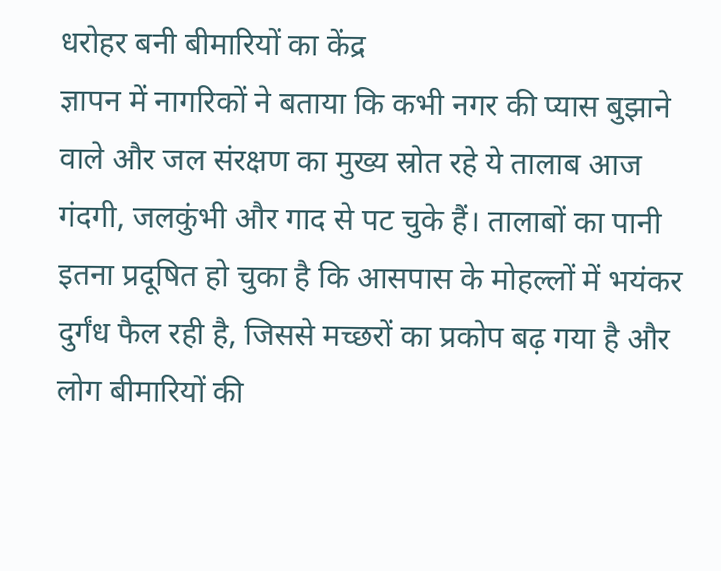धरोहर बनी बीमारियों का केंद्र
ज्ञापन में नागरिकों ने बताया कि कभी नगर की प्यास बुझाने वाले और जल संरक्षण का मुख्य स्रोत रहे ये तालाब आज गंदगी, जलकुंभी और गाद से पट चुके हैं। तालाबों का पानी इतना प्रदूषित हो चुका है कि आसपास के मोहल्लों में भयंकर दुर्गंध फैल रही है, जिससे मच्छरों का प्रकोप बढ़ गया है और लोग बीमारियों की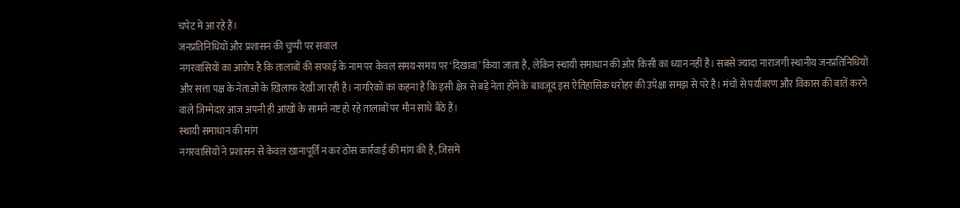चपेट में आ रहे हैं।
जनप्रतिनिधियों और प्रशासन की चुप्पी पर सवाल
नगरवासियों का आरोप है कि तालाबों की सफाई के नाम पर केवल समय-समय पर ‘दिखावा’ किया जाता है, लेकिन स्थायी समाधान की ओर किसी का ध्यान नहीं है। सबसे ज्यादा नाराजगी स्थानीय जनप्रतिनिधियों और सत्ता पक्ष के नेताओं के खिलाफ देखी जा रही है। नागरिकों का कहना है कि इसी क्षेत्र से बड़े नेता होने के बावजूद इस ऐतिहासिक धरोहर की उपेक्षा समझ से परे है। मंचों से पर्यावरण और विकास की बातें करने वाले जिम्मेदार आज अपनी ही आंखों के सामने नष्ट हो रहे तालाबों पर मौन साधे बैठे हैं।
स्थायी समाधान की मांग
नगरवासियों ने प्रशासन से केवल खानापूर्ति न कर ठोस कार्रवाई की मांग की है, जिसमें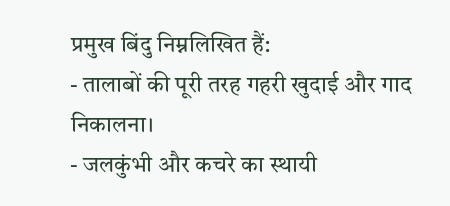प्रमुख बिंदु निम्नलिखित हैं:
- तालाबों की पूरी तरह गहरी खुदाई और गाद निकालना।
- जलकुंभी और कचरे का स्थायी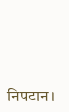निपटान।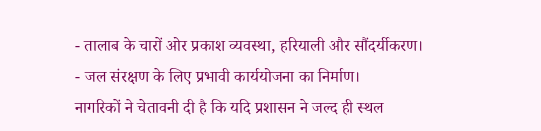- तालाब के चारों ओर प्रकाश व्यवस्था, हरियाली और सौंदर्यीकरण।
- जल संरक्षण के लिए प्रभावी कार्ययोजना का निर्माण।
नागरिकों ने चेतावनी दी है कि यदि प्रशासन ने जल्द ही स्थल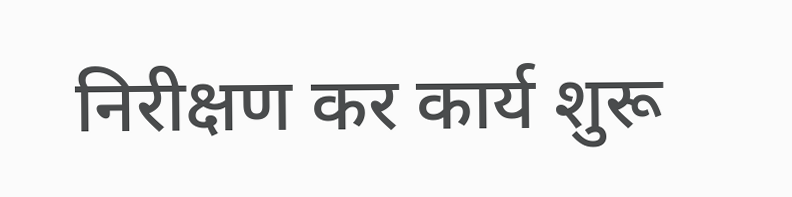निरीक्षण कर कार्य शुरू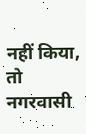नहीं किया, तो नगरवासी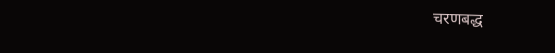चरणबद्ध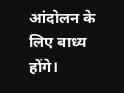आंदोलन के लिए बाध्य होंगे।